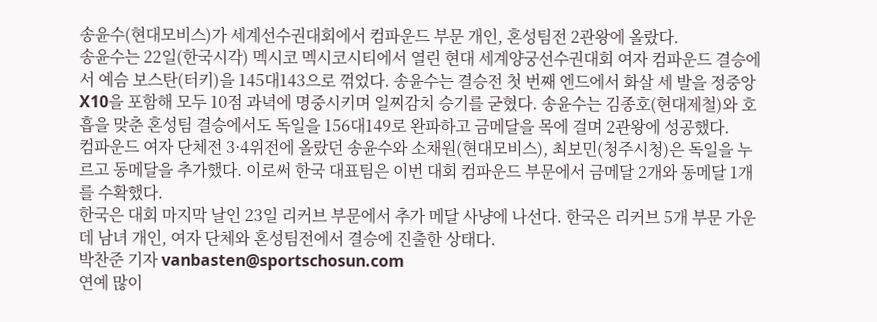송윤수(현대모비스)가 세계선수권대회에서 컴파운드 부문 개인, 혼성팀전 2관왕에 올랐다.
송윤수는 22일(한국시각) 멕시코 멕시코시티에서 열린 현대 세계양궁선수권대회 여자 컴파운드 결승에서 예슴 보스탄(터키)을 145대143으로 꺾었다. 송윤수는 결승전 첫 번째 엔드에서 화살 세 발을 정중앙 X10을 포함해 모두 10점 과녁에 명중시키며 일찌감치 승기를 굳혔다. 송윤수는 김종호(현대제철)와 호흡을 맞춘 혼성팀 결승에서도 독일을 156대149로 완파하고 금메달을 목에 걸며 2관왕에 성공했다.
컴파운드 여자 단체전 3·4위전에 올랐던 송윤수와 소채원(현대모비스), 최보민(청주시청)은 독일을 누르고 동메달을 추가했다. 이로써 한국 대표팀은 이번 대회 컴파운드 부문에서 금메달 2개와 동메달 1개를 수확했다.
한국은 대회 마지막 날인 23일 리커브 부문에서 추가 메달 사냥에 나선다. 한국은 리커브 5개 부문 가운데 남녀 개인, 여자 단체와 혼성팀전에서 결승에 진출한 상태다.
박찬준 기자 vanbasten@sportschosun.com
연예 많이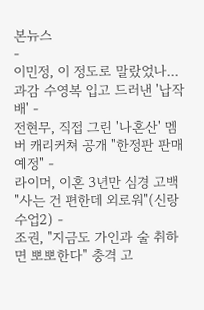본뉴스
-
이민정, 이 정도로 말랐었나...과감 수영복 입고 드러낸 '납작배' -
전현무, 직접 그린 '나혼산' 멤버 캐리커쳐 공개 "한정판 판매 예정" -
라이머, 이혼 3년만 심경 고백 "사는 건 편한데 외로워"(신랑수업2) -
조권, "지금도 가인과 술 취하면 뽀뽀한다" 충격 고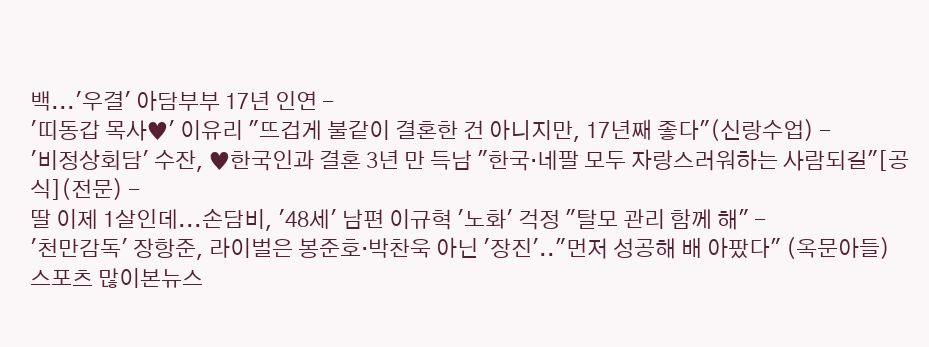백...'우결' 아담부부 17년 인연 -
'띠동갑 목사♥' 이유리 "뜨겁게 불같이 결혼한 건 아니지만, 17년째 좋다"(신랑수업) -
'비정상회담' 수잔, ♥한국인과 결혼 3년 만 득남 "한국·네팔 모두 자랑스러워하는 사람되길"[공식](전문) -
딸 이제 1살인데...손담비, '48세' 남편 이규혁 '노화' 걱정 "탈모 관리 함께 해" -
'천만감독' 장항준, 라이벌은 봉준호·박찬욱 아닌 '장진'.."먼저 성공해 배 아팠다" (옥문아들)
스포츠 많이본뉴스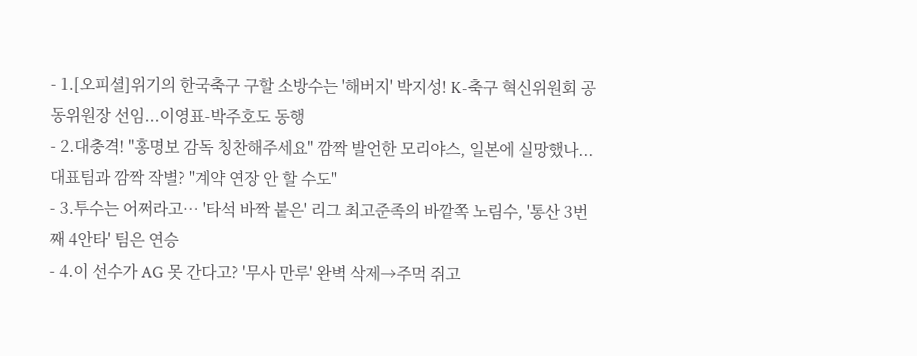- 1.[오피셜]위기의 한국축구 구할 소방수는 '해버지' 박지성! K-축구 혁신위원회 공동위원장 선임...이영표-박주호도 동행
- 2.대충격! "홍명보 감독 칭찬해주세요" 깜짝 발언한 모리야스, 일본에 실망했나...대표팀과 깜짝 작별? "계약 연장 안 할 수도"
- 3.투수는 어쩌라고… '타석 바짝 붙은' 리그 최고준족의 바깥쪽 노림수, '통산 3번째 4안타' 팀은 연승
- 4.이 선수가 AG 못 간다고? '무사 만루' 완벽 삭제→주먹 쥐고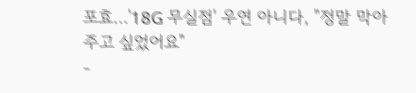포효…'18G 무실점' 우연 아니다, "정말 막아주고 싶었어요"
-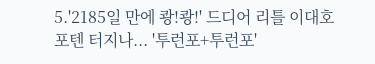5.'2185일 만에 쾅!쾅!' 드디어 리틀 이대호 포텐 터지나... '투런포+투런포'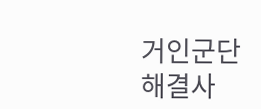거인군단 해결사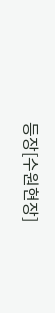등장[수원현장]